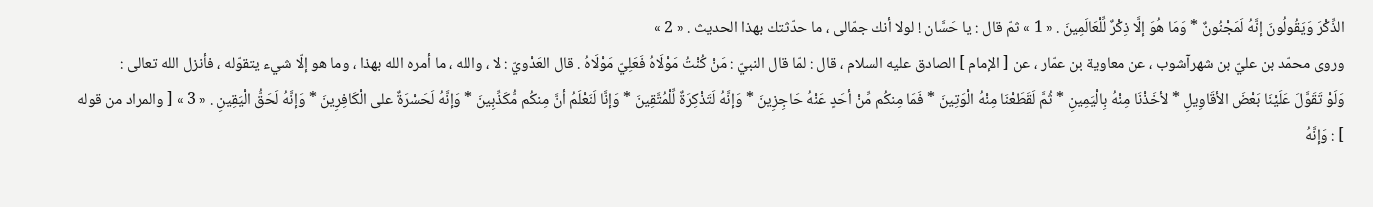الذِّكْرَ وَيَقُولُونَ إنَّهُ لَمَجْنُونٌ * وَمَا هُوَ إلَّا ذِكْرٌ لِّلْعَالَمِينَ . « 1 » ثمّ قال : يا حَسَّان ! لولا أنك جمّالى ، ما حدّثتك بهذا الحديث . « 2 »
وروى محمّد بن عليّ بن شهرآشوب ، عن معاوية بن عمّار ، عن [ الإمام ] الصادق عليه السلام ، قال : لمّا قال النبيّ : مَنْ كُنْتُ مَوْلَاهُ فَعَلِيّ مَوْلَاهُ . قال العَدْويّ : لا ، والله ، ما أمره الله بهذا ، وما هو إلّا شيء يتقوّله ، فأنزل الله تعالى :
وَلَوْ تَقَوَّلَ عَلَيْنَا بَعْضَ الأقَاوِيلِ * لأخَذْنَا مِنْهُ بِالْيَمِينِ * ثُمَّ لَقَطَعْنَا مِنْهُ الْوَتِينَ * فَمَا مِنكُم مِّنْ أحَدٍ عَنْهُ حَاجِزِينَ * وَإنَّهُ لَتَذْكِرَةٌ لِّلْمُتَّقِينَ * وَإنَّا لَنَعْلَمُ أنَّ مِنكُم مُّكَذِّبِينَ * وَإنَّهُ لَحَسْرَةٌ على الْكَافِرِينَ * وَإنَّهُ لَحَقُّ الْيَقِينِ . « 3 » [ والمراد من قوله ] : وَإنَّهُ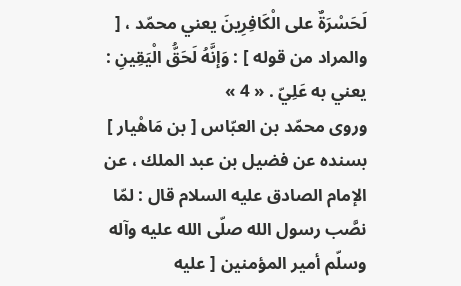لَحَسْرَةٌ على الْكَافِرِينَ يعني محمّد ، [ والمراد من قوله ] : وَإنَّهُ لَحَقُّ الْيَقِينِ : يعني به عَلِيّ . « 4 »
وروى محمّد بن العبّاس [ بن مَاهْيار ] بسنده عن فضيل بن عبد الملك ، عن الإمام الصادق عليه السلام قال : لمّا نصَّب رسول الله صلّى الله عليه وآله وسلّم أمير المؤمنين [ عليه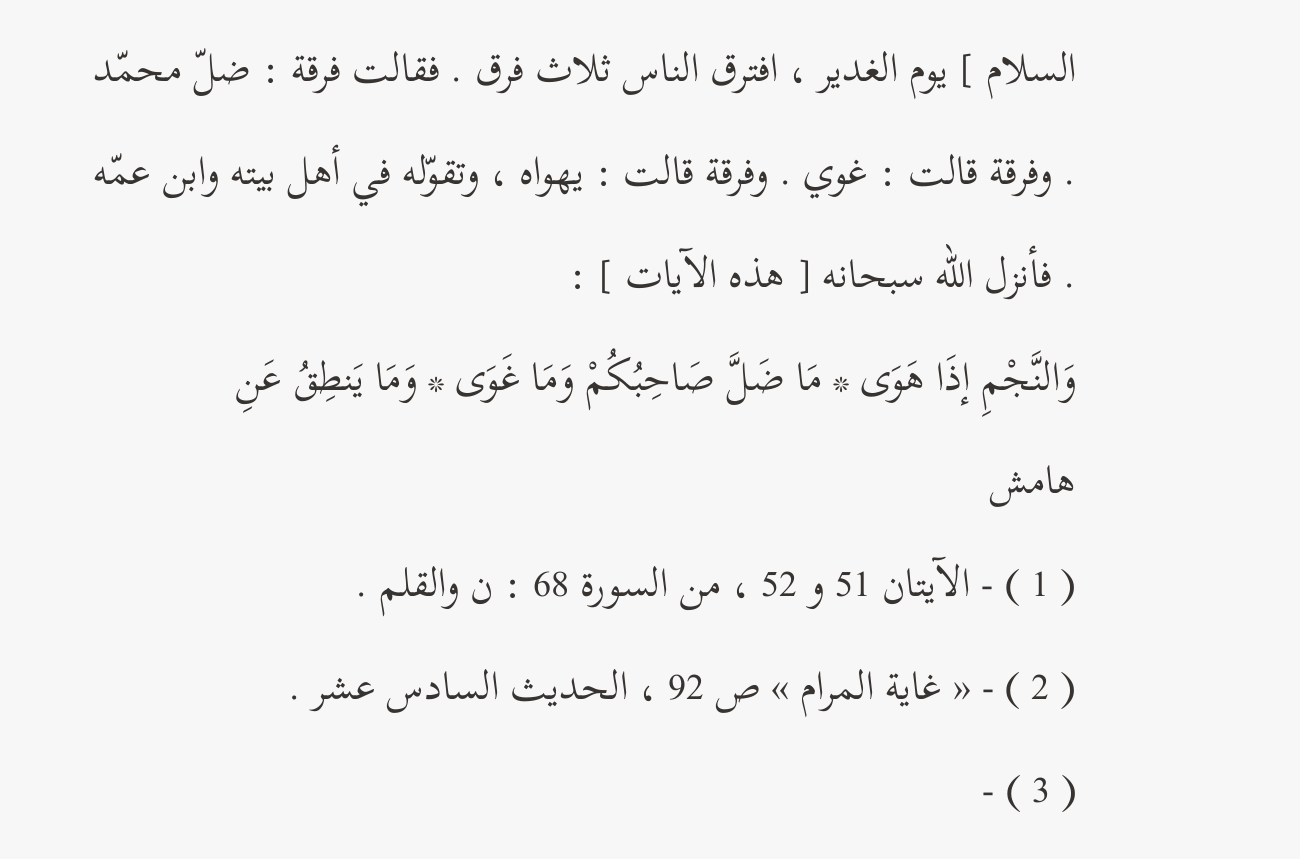السلام ] يوم الغدير ، افترق الناس ثلاث فرق . فقالت فرقة : ضلّ محمّد . وفرقة قالت : غوي . وفرقة قالت : يهواه ، وتقوّله في أهل بيته وابن عمّه . فأنزل الله سبحانه [ هذه الآيات ] :
وَالنَّجْمِ إذَا هَوَى * مَا ضَلَّ صَاحِبُكُمْ وَمَا غَوَى * وَمَا يَنطِقُ عَنِ
هامش
( 1 ) - الآيتان 51 و 52 ، من السورة 68 : ن والقلم .
( 2 ) - « غاية المرام » ص 92 ، الحديث السادس عشر .
( 3 ) -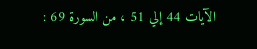الآيات 44 إلي 51 ، من السورة 69 :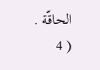الحاقّة .
( 4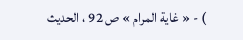) - « غاية المرام » ص 92 ، الحديث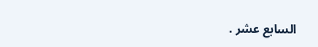السابع عشر .